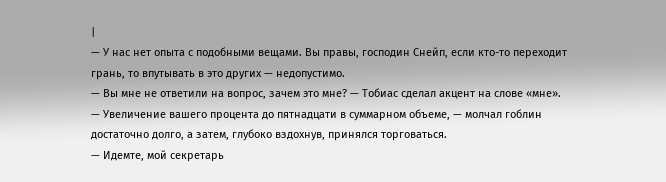|
— У нас нет опыта с подобными вещами. Вы правы, господин Снейп, если кто-то переходит грань, то впутывать в это других — недопустимо.
— Вы мне не ответили на вопрос, зачем это мне? — Тобиас сделал акцент на слове «мне».
— Увеличение вашего процента до пятнадцати в суммарном объеме, — молчал гоблин достаточно долго, а затем, глубоко вздохнув, принялся торговаться.
— Идемте, мой секретарь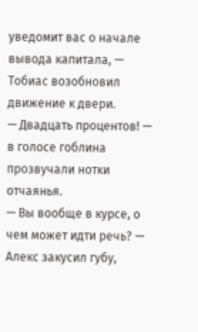уведомит вас о начале вывода капитала, — Тобиас возобновил движение к двери.
— Двадцать процентов! — в голосе гоблина прозвучали нотки отчаянья.
— Вы вообще в курсе, о чем может идти речь? — Алекс закусил губу,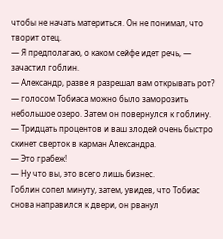чтобы не начать материться. Он не понимал, что творит отец.
— Я предполагаю, о каком сейфе идет речь, — зачастил гоблин.
— Александр, разве я разрешал вам открывать рот? — голосом Тобиаса можно было заморозить небольшое озеро. Затем он повернулся к гоблину. — Тридцать процентов и ваш злодей очень быстро скинет сверток в карман Александра.
— Это грабеж!
— Ну что вы, это всего лишь бизнес.
Гоблин сопел минуту, затем, увидев, что Тобиас снова направился к двери, он рванул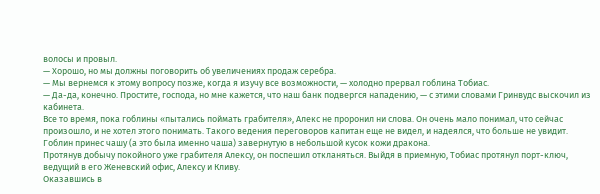волосы и провыл.
— Хорошо, но мы должны поговорить об увеличениях продаж серебра.
— Мы вернемся к этому вопросу позже, когда я изучу все возможности, — холодно прервал гоблина Тобиас.
— Да-да, конечно. Простите, господа, но мне кажется, что наш банк подвергся нападению, — с этими словами Гринвудс выскочил из кабинета.
Все то время, пока гоблины «пытались поймать грабителя», Алекс не проронил ни слова. Он очень мало понимал, что сейчас произошло, и не хотел этого понимать. Такого ведения переговоров капитан еще не видел, и надеялся, что больше не увидит.
Гоблин принес чашу (а это была именно чаша) завернутую в небольшой кусок кожи дракона.
Протянув добычу покойного уже грабителя Алексу, он поспешил откланяться. Выйдя в приемную, Тобиас протянул порт-ключ, ведущий в его Женевский офис, Алексу и Кливу.
Оказавшись в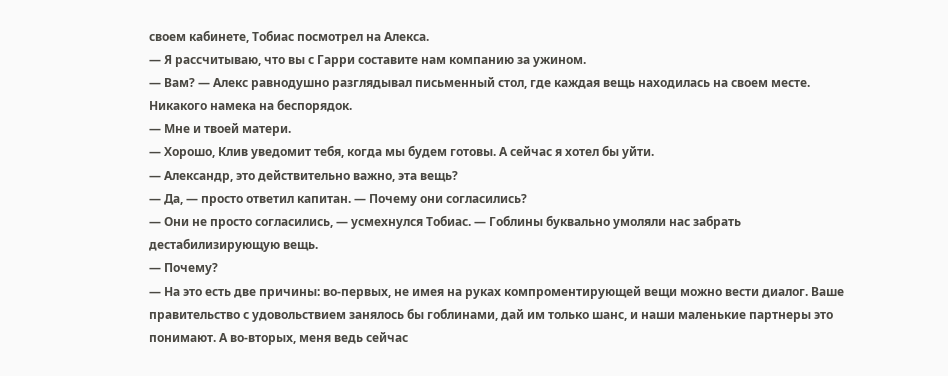своем кабинете, Тобиас посмотрел на Алекса.
— Я рассчитываю, что вы с Гарри составите нам компанию за ужином.
— Вам? — Алекс равнодушно разглядывал письменный стол, где каждая вещь находилась на своем месте. Никакого намека на беспорядок.
— Мне и твоей матери.
— Хорошо, Клив уведомит тебя, когда мы будем готовы. А сейчас я хотел бы уйти.
— Александр, это действительно важно, эта вещь?
— Да, — просто ответил капитан. — Почему они согласились?
— Они не просто согласились, — усмехнулся Тобиас. — Гоблины буквально умоляли нас забрать дестабилизирующую вещь.
— Почему?
— На это есть две причины: во-первых, не имея на руках компроментирующей вещи можно вести диалог. Ваше правительство с удовольствием занялось бы гоблинами, дай им только шанс, и наши маленькие партнеры это понимают. А во-вторых, меня ведь сейчас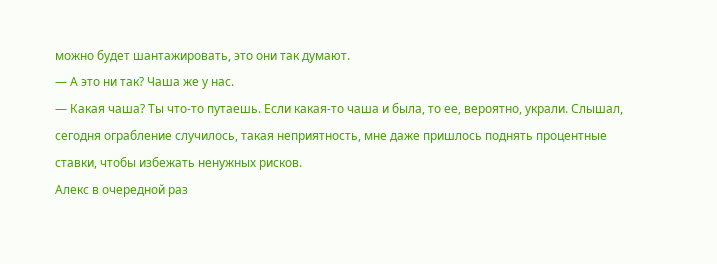можно будет шантажировать, это они так думают.
— А это ни так? Чаша же у нас.
— Какая чаша? Ты что-то путаешь. Если какая-то чаша и была, то ее, вероятно, украли. Слышал, сегодня ограбление случилось, такая неприятность, мне даже пришлось поднять процентные ставки, чтобы избежать ненужных рисков.
Алекс в очередной раз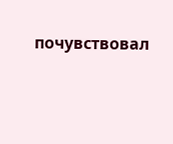почувствовал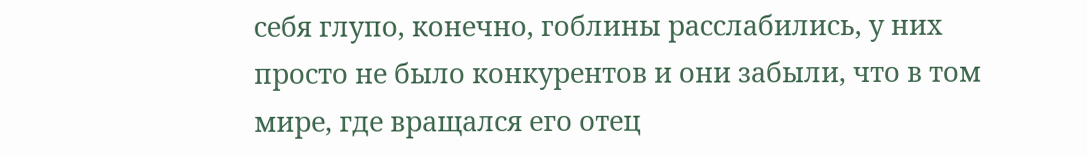себя глупо, конечно, гоблины расслабились, у них просто не было конкурентов и они забыли, что в том мире, где вращался его отец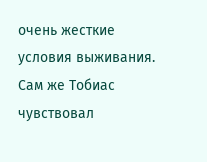очень жесткие условия выживания. Сам же Тобиас чувствовал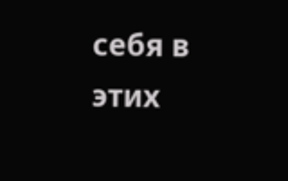себя в этих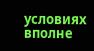условиях вполне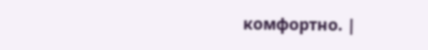комфортно. |